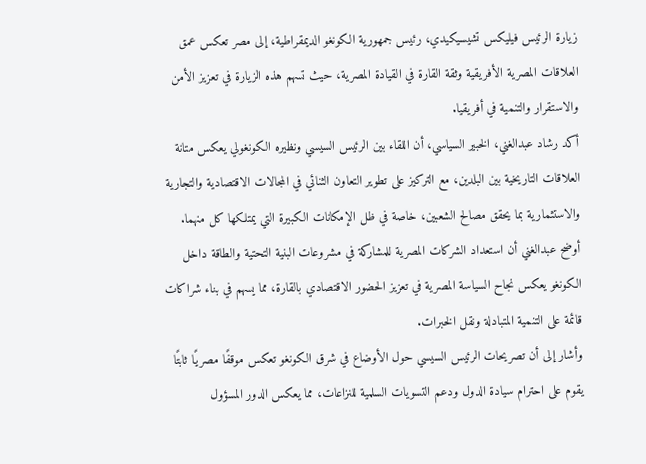زيارة الرئيس فيليكس تشيسيكيدي، رئيس جمهورية الكونغو الديمقراطية، إلى مصر تعكس عمق العلاقات المصرية الأفريقية وثقة القارة في القيادة المصرية، حيث تسهم هذه الزيارة في تعزيز الأمن والاستقرار والتنمية في أفريقيا.
أكد رشاد عبدالغني، الخبير السياسي، أن اللقاء بين الرئيس السيسي ونظيره الكونغولي يعكس متانة العلاقات التاريخية بين البلدين، مع التركيز على تطوير التعاون الثنائي في المجالات الاقتصادية والتجارية والاستثمارية بما يحقق مصالح الشعبين، خاصة في ظل الإمكانات الكبيرة التي يمتلكها كل منهما.
أوضح عبدالغني أن استعداد الشركات المصرية للمشاركة في مشروعات البنية التحتية والطاقة داخل الكونغو يعكس نجاح السياسة المصرية في تعزيز الحضور الاقتصادي بالقارة، مما يسهم في بناء شراكات قائمة على التنمية المتبادلة ونقل الخبرات.
وأشار إلى أن تصريحات الرئيس السيسي حول الأوضاع في شرق الكونغو تعكس موقفًا مصريًا ثابتًا يقوم على احترام سيادة الدول ودعم التسويات السلمية للنزاعات، مما يعكس الدور المسؤول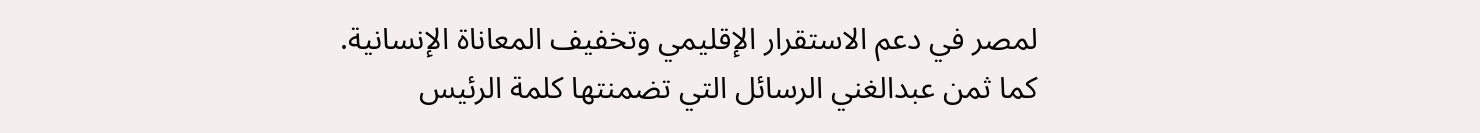لمصر في دعم الاستقرار الإقليمي وتخفيف المعاناة الإنسانية.
كما ثمن عبدالغني الرسائل التي تضمنتها كلمة الرئيس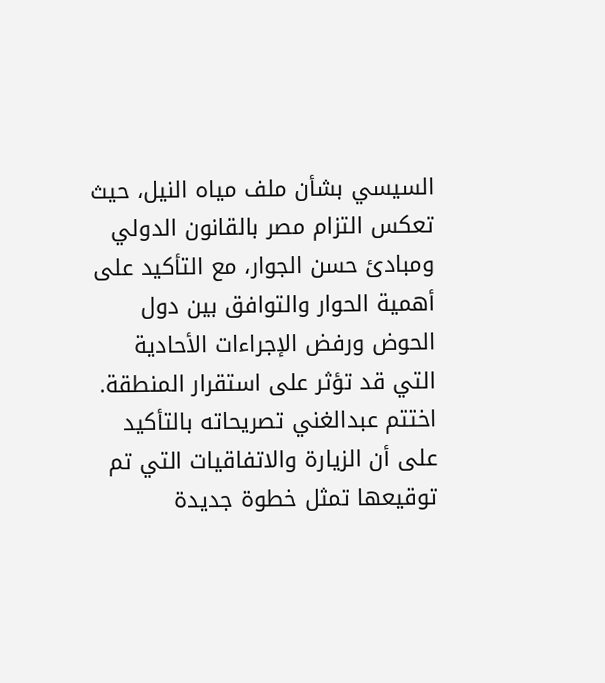السيسي بشأن ملف مياه النيل، حيث تعكس التزام مصر بالقانون الدولي ومبادئ حسن الجوار، مع التأكيد على أهمية الحوار والتوافق بين دول الحوض ورفض الإجراءات الأحادية التي قد تؤثر على استقرار المنطقة.
اختتم عبدالغني تصريحاته بالتأكيد على أن الزيارة والاتفاقيات التي تم توقيعها تمثل خطوة جديدة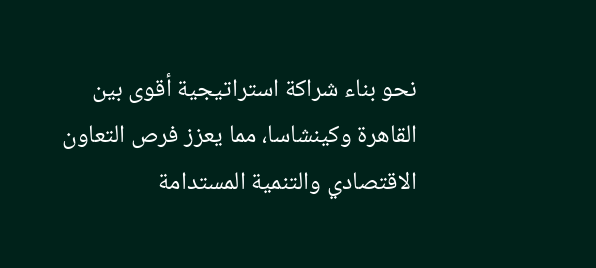نحو بناء شراكة استراتيجية أقوى بين القاهرة وكينشاسا، مما يعزز فرص التعاون الاقتصادي والتنمية المستدامة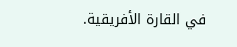في القارة الأفريقية.